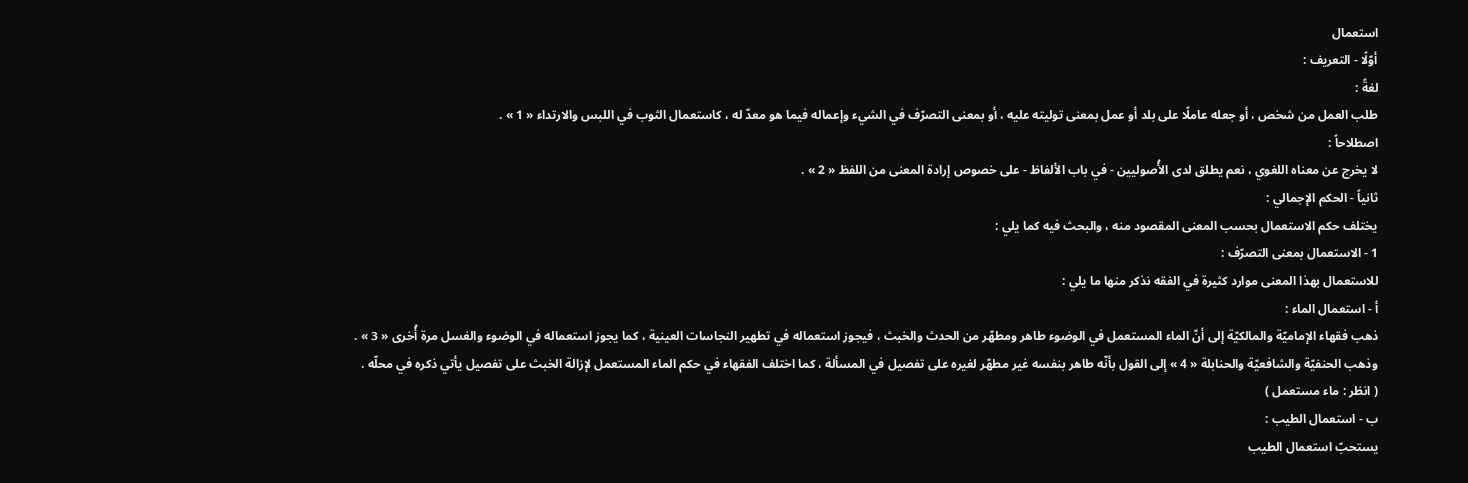استعمال
أوّلًا - التعريف :
لغةً :
طلب العمل من شخص ، أو جعله عاملًا على بلد أو عمل بمعنى توليته عليه ، أو بمعنى التصرّف في الشيء وإعماله فيما هو معدّ له ، كاستعمال الثوب في اللبس والارتداء « 1 » .
اصطلاحاً :
لا يخرج عن معناه اللغوي ، نعم يطلق لدى الأُصوليين - في باب الألفاظ - على خصوص إرادة المعنى من اللفظ « 2 » .
ثانياً - الحكم الإجمالي :
يختلف حكم الاستعمال بحسب المعنى المقصود منه ، والبحث فيه كما يلي :
1 - الاستعمال بمعنى التصرّف :
للاستعمال بهذا المعنى موارد كثيرة في الفقه نذكر منها ما يلي :
أ - استعمال الماء :
ذهب فقهاء الإماميّة والمالكيّة إلى أنّ الماء المستعمل في الوضوء طاهر ومطهّر من الحدث والخبث ، فيجوز استعماله في تطهير النجاسات العينية ، كما يجوز استعماله في الوضوء والغسل مرة أُخرى « 3 » .
وذهب الحنفيّة والشافعيّة والحنابلة « 4 » إلى القول بأنّه طاهر بنفسه غير مطهّر لغيره على تفصيل في المسألة ، كما اختلف الفقهاء في حكم الماء المستعمل لإزالة الخبث على تفصيل يأتي ذكره في محلّه .
( انظر : ماء مستعمل )
ب - استعمال الطيب :
يستحبّ استعمال الطيب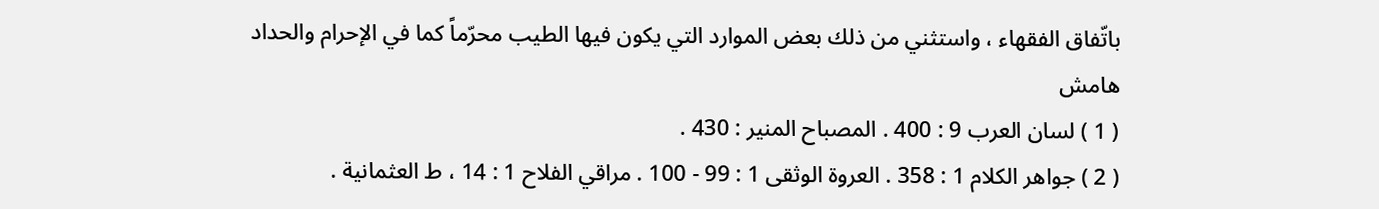باتّفاق الفقهاء ، واستثني من ذلك بعض الموارد التي يكون فيها الطيب محرّماً كما في الإحرام والحداد
هامش
( 1 ) لسان العرب 9 : 400 . المصباح المنير : 430 .
( 2 ) جواهر الكلام 1 : 358 . العروة الوثقى 1 : 99 - 100 . مراقي الفلاح 1 : 14 ، ط العثمانية .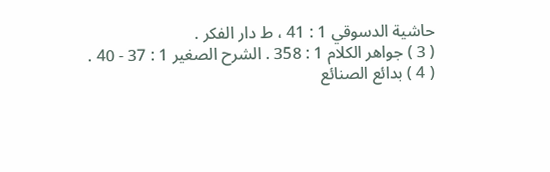حاشية الدسوقي 1 : 41 ، ط دار الفكر .
( 3 ) جواهر الكلام 1 : 358 . الشرح الصغير 1 : 37 - 40 .
( 4 ) بدائع الصنائع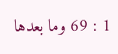1 : 69 وما بعدها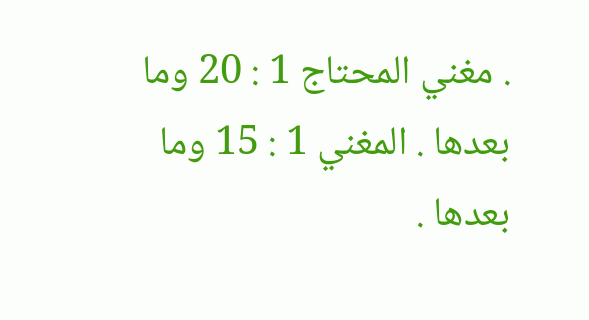. مغني المحتاج 1 : 20 وما بعدها . المغني 1 : 15 وما بعدها .